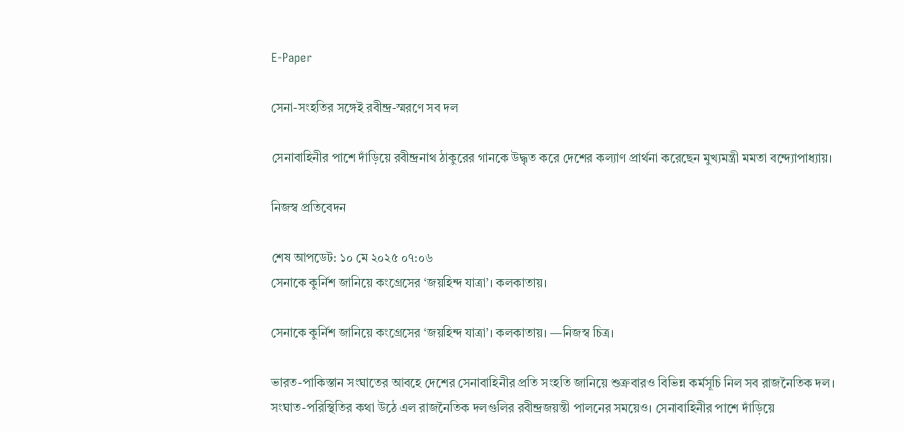E-Paper

সেনা-সংহতির সঙ্গেই রবীন্দ্র-স্মরণে সব দল

সেনাবাহিনীর পাশে দাঁড়িয়ে রবীন্দ্রনাথ ঠাকুরের গানকে উদ্ধৃত করে দেশের কল্যাণ প্রার্থনা করেছেন মুখ্যমন্ত্রী মমতা বন্দ্যোপাধ্যায়।

নিজস্ব প্রতিবেদন

শেষ আপডেট: ১০ মে ২০২৫ ০৭:০৬
সেনাকে কুর্নিশ জানিয়ে কংগ্রেসের ‘জয়হিন্দ যাত্রা’। কলকাতায়।

সেনাকে কুর্নিশ জানিয়ে কংগ্রেসের ‘জয়হিন্দ যাত্রা’। কলকাতায়। —নিজস্ব চিত্র।

ভারত-পাকিস্তান সংঘাতের আবহে দেশের সেনাবাহিনীর প্রতি সংহতি জানিয়ে শুক্রবারও বিভিন্ন কর্মসূচি নিল সব রাজনৈতিক দল। সংঘাত-পরিস্থিতির কথা উঠে এল রাজনৈতিক দলগুলির রবীন্দ্রজয়ন্তী পালনের সময়েও। সেনাবাহিনীর পাশে দাঁড়িয়ে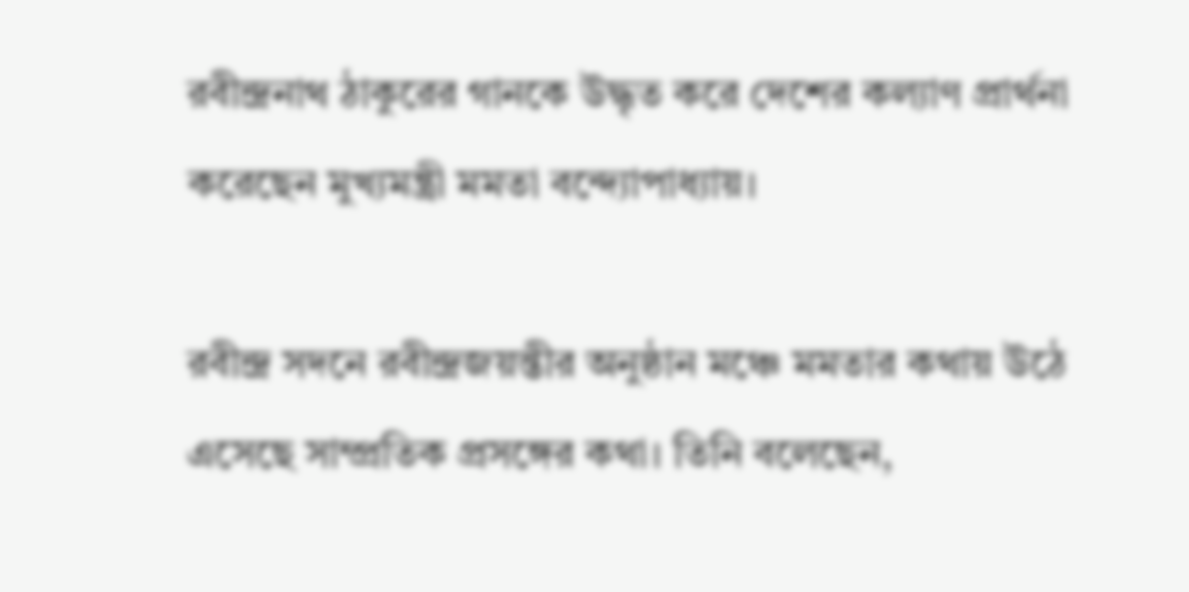রবীন্দ্রনাথ ঠাকুরের গানকে উদ্ধৃত করে দেশের কল্যাণ প্রার্থনা করেছেন মুখ্যমন্ত্রী মমতা বন্দ্যোপাধ্যায়।

রবীন্দ্র সদনে রবীন্দ্রজয়ন্তীর অনুষ্ঠান মঞ্চে মমতার কথায় উঠে এসেছে সাম্প্রতিক প্রসঙ্গের কথা। তিনি বলেছেন,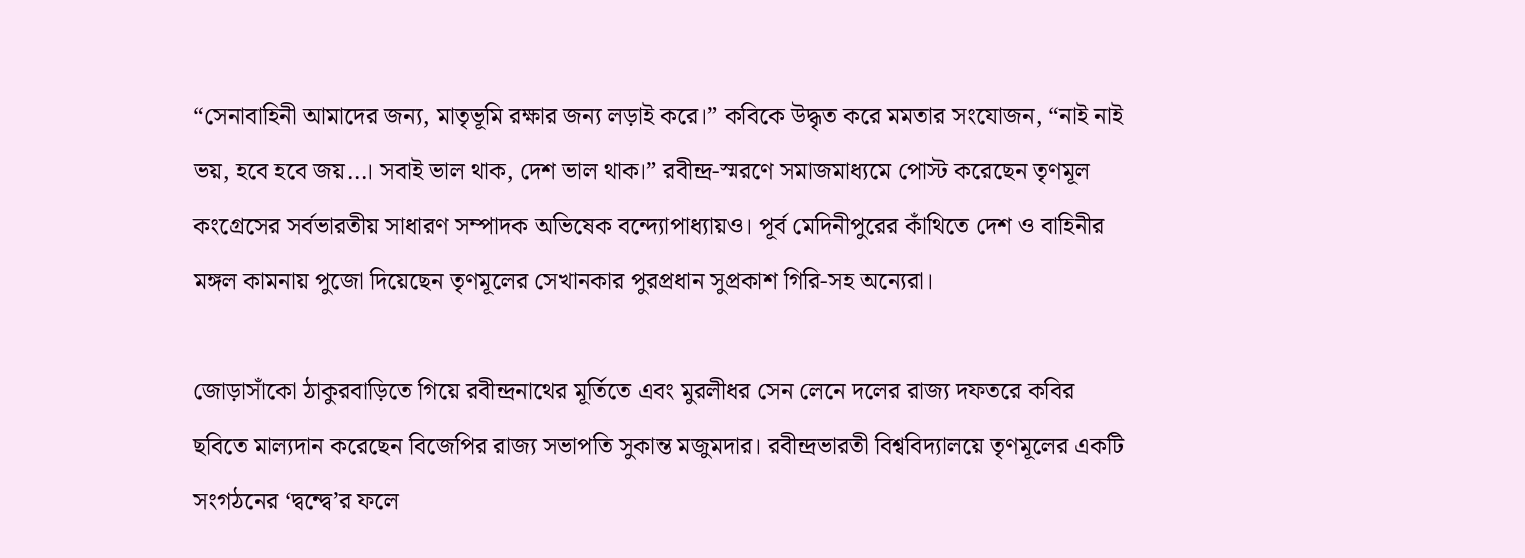“সেনাবাহিনী আমাদের জন্য, মাতৃভূমি রক্ষার জন্য লড়াই করে।” কবিকে উদ্ধৃত করে মমতার সংযোজন, “নাই নাই ভয়, হবে হবে জয়...। সবাই ভাল থাক, দেশ ভাল থাক।” রবীন্দ্র-স্মরণে সমাজমাধ্যমে পোস্ট করেছেন তৃণমূল কংগ্রেসের সর্বভারতীয় সাধারণ সম্পাদক অভিষেক বন্দ্যোপাধ্যায়ও। পূর্ব মেদিনীপুরের কাঁথিতে দেশ ও বাহিনীর মঙ্গল কামনায় পুজো দিয়েছেন তৃণমূলের সেখানকার পুরপ্রধান সুপ্রকাশ গিরি-সহ অন্যেরা।

জোড়াসাঁকো ঠাকুরবাড়িতে গিয়ে রবীন্দ্রনাথের মূর্তিতে এবং মুরলীধর সেন লেনে দলের রাজ্য দফতরে কবির ছবিতে মাল্যদান করেছেন বিজেপির রাজ্য সভাপতি সুকান্ত মজুমদার। রবীন্দ্রভারতী বিশ্ববিদ্যালয়ে তৃণমূলের একটি সংগঠনের ‘দ্বন্দ্বে’র ফলে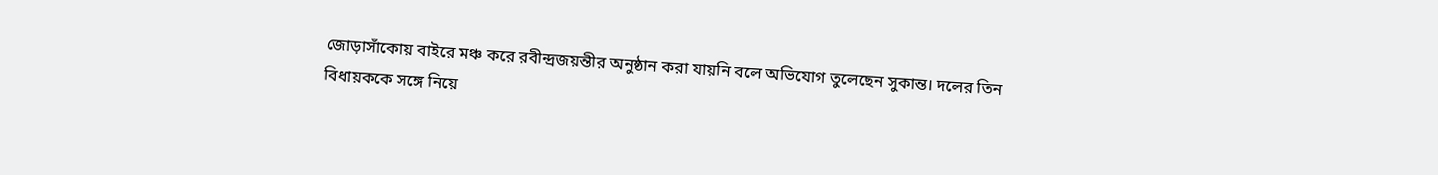জোড়াসাঁকোয় বাইরে মঞ্চ করে রবীন্দ্রজয়ন্তীর অনুষ্ঠান করা যায়নি বলে অভিযোগ তুলেছেন সুকান্ত। দলের তিন বিধায়ককে সঙ্গে নিয়ে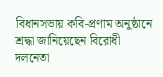বিধানসভায় কবি-প্রণাম অনুষ্ঠানে শ্রদ্ধা জানিয়েছেন বিরোধী দলনেতা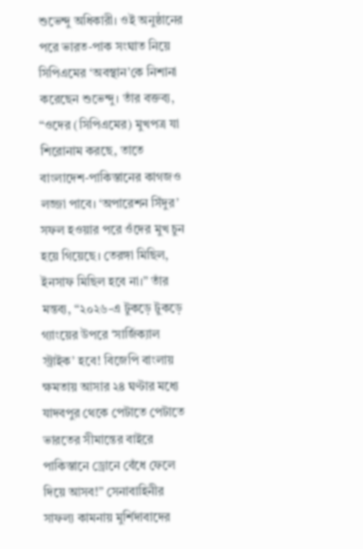শুভেন্দু অধিকারী। ওই অনুষ্ঠানের পরে ভারত-পাক সংঘাত নিয়ে সিপিএমের ‘অবস্থান’কে নিশানা করেছেন শুভেন্দু। তাঁর বক্তব্য, “ওদের (সিপিএমের) মুখপত্র যা শিরোনাম করছে, তাতে বাংলাদেশ-পাকিস্তানের কাগজও লজ্জা পাবে। ‘অপারেশন সিঁদুর’ সফল হওয়ার পরে ওঁদের মুখ চুন হয়ে গিয়েছে। তেরঙ্গা মিছিল, ইনসাফ মিছিল হবে না।” তাঁর মন্তব্য, “২০২৬-এ টুকড়ে টুকড়ে গ্যাংয়ের উপরে ‘সার্জিক্যাল স্ট্রাইক’ হবে! বিজেপি বাংলায় ক্ষমতায় আসার ২৪ ঘণ্টার মধ্যে যাদবপুর থেকে পেটাতে পেটাতে ভারতের সীমান্তের বাইরে পাকিস্তানে ড্রোনে বেঁধে ফেলে দিয়ে আসব!” সেনাবাহিনীর সাফল্য কামনায় মুর্শিদাবাদের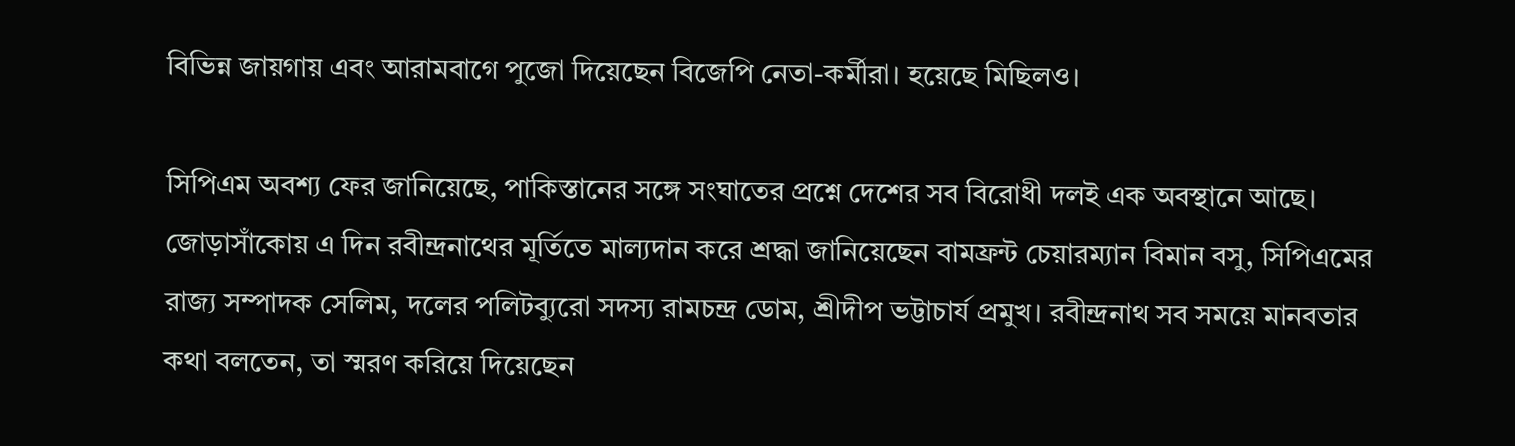বিভিন্ন জায়গায় এবং আরামবাগে পুজো দিয়েছেন বিজেপি নেতা-কর্মীরা। হয়েছে মিছিলও।

সিপিএম অবশ্য ফের জানিয়েছে, পাকিস্তানের সঙ্গে সংঘাতের প্রশ্নে দেশের সব বিরোধী দলই এক অবস্থানে আছে। জোড়াসাঁকোয় এ দিন রবীন্দ্রনাথের মূর্তিতে মাল্যদান করে শ্রদ্ধা জানিয়েছেন বামফ্রন্ট চেয়ারম্যান বিমান বসু, সিপিএমের রাজ্য সম্পাদক সেলিম, দলের পলিটব্যুরো সদস্য রামচন্দ্র ডোম, শ্রীদীপ ভট্টাচার্য প্রমুখ। রবীন্দ্রনাথ সব সময়ে মানবতার কথা বলতেন, তা স্মরণ করিয়ে দিয়েছেন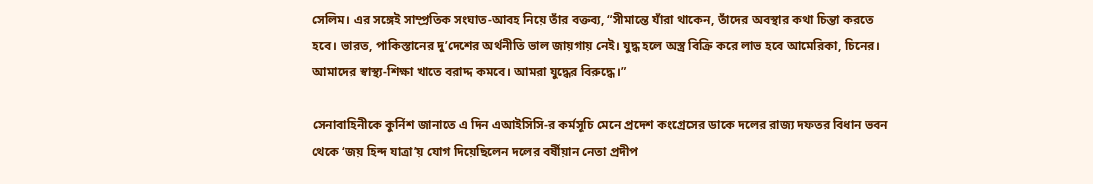সেলিম। এর সঙ্গেই সাম্প্রতিক সংঘাত-আবহ নিয়ে তাঁর বক্তব্য, “সীমান্তে যাঁরা থাকেন, তাঁদের অবস্থার কথা চিন্তা করতে হবে। ভারত, পাকিস্তানের দু’দেশের অর্থনীতি ভাল জায়গায় নেই। যুদ্ধ হলে অস্ত্র বিক্রি করে লাভ হবে আমেরিকা, চিনের। আমাদের স্বাস্থ্য-শিক্ষা খাতে বরাদ্দ কমবে। আমরা যুদ্ধের বিরুদ্ধে।”

সেনাবাহিনীকে কুর্নিশ জানাতে এ দিন এআইসিসি-র কর্মসূচি মেনে প্রদেশ কংগ্রেসের ডাকে দলের রাজ্য দফতর বিধান ভবন থেকে ‘জয় হিন্দ যাত্রা’য় যোগ দিয়েছিলেন দলের বর্ষীয়ান নেতা প্রদীপ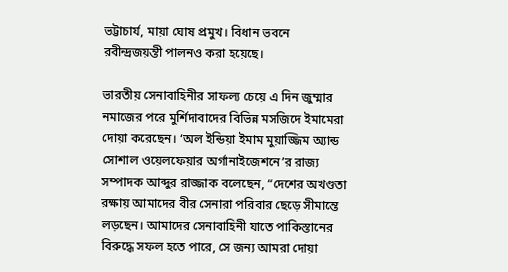ভট্টাচার্য, মায়া ঘোষ প্রমুখ। বিধান ভবনে রবীন্দ্রজয়ন্তী পালনও করা হয়েছে।

ভারতীয় সেনাবাহিনীর সাফল্য চেয়ে এ দিন জুম্মার নমাজের পরে মুর্শিদাবাদের বিভিন্ন মসজিদে ইমামেরা দোয়া করেছেন। ‘অল ইন্ডিয়া ইমাম মুয়াজ্জিম অ্যান্ড সোশাল ওয়েলফেয়ার অর্গানাইজেশনে’র রাজ্য সম্পাদক আব্দুর রাজ্জাক বলেছেন, “দেশের অখণ্ডতা রক্ষায় আমাদের বীর সেনারা পরিবার ছেড়ে সীমান্তে লড়ছেন। আমাদের সেনাবাহিনী যাতে পাকিস্তানের বিরুদ্ধে সফল হতে পারে, সে জন্য আমরা দোয়া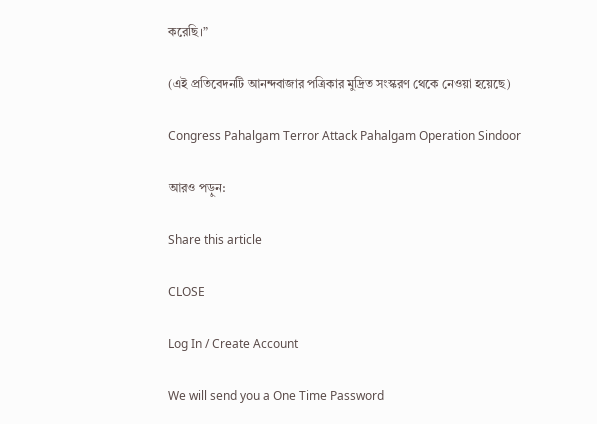করেছি।”

(এই প্রতিবেদনটি আনন্দবাজার পত্রিকার মুদ্রিত সংস্করণ থেকে নেওয়া হয়েছে)

Congress Pahalgam Terror Attack Pahalgam Operation Sindoor

আরও পড়ুন:

Share this article

CLOSE

Log In / Create Account

We will send you a One Time Password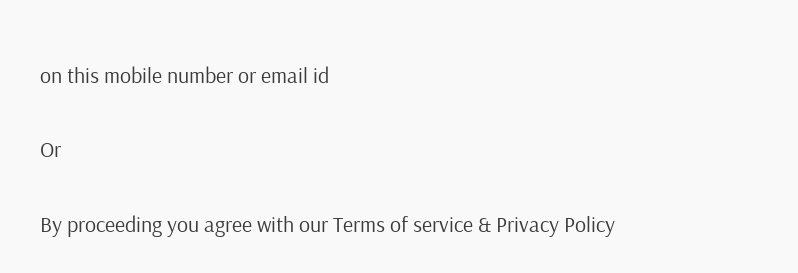on this mobile number or email id

Or

By proceeding you agree with our Terms of service & Privacy Policy